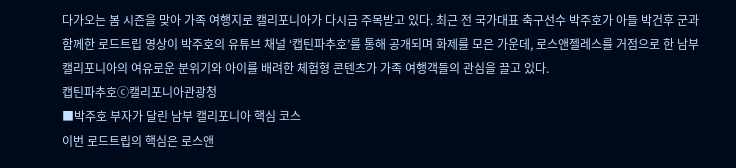다가오는 봄 시즌을 맞아 가족 여행지로 캘리포니아가 다시금 주목받고 있다. 최근 전 국가대표 축구선수 박주호가 아들 박건후 군과 함께한 로드트립 영상이 박주호의 유튜브 채널 ‘캡틴파추호’를 통해 공개되며 화제를 모은 가운데, 로스앤젤레스를 거점으로 한 남부 캘리포니아의 여유로운 분위기와 아이를 배려한 체험형 콘텐츠가 가족 여행객들의 관심을 끌고 있다.
캡틴파추호ⓒ캘리포니아관광청
■박주호 부자가 달린 남부 캘리포니아 핵심 코스
이번 로드트립의 핵심은 로스앤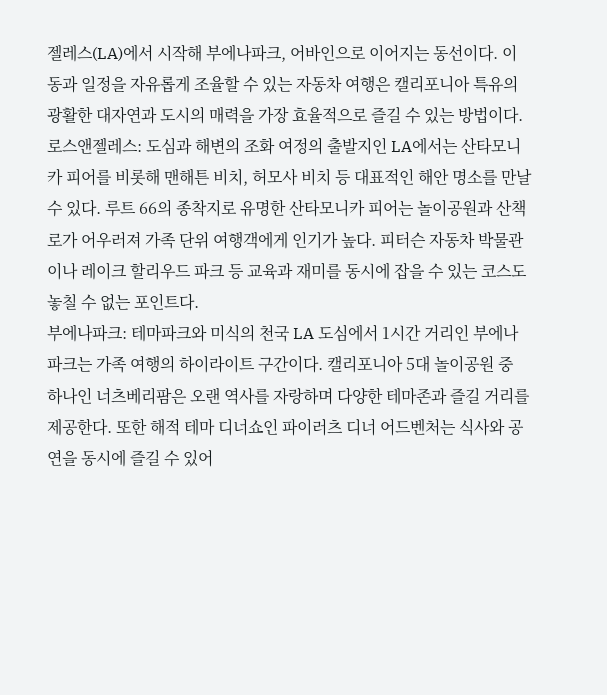젤레스(LA)에서 시작해 부에나파크, 어바인으로 이어지는 동선이다. 이동과 일정을 자유롭게 조율할 수 있는 자동차 여행은 캘리포니아 특유의 광활한 대자연과 도시의 매력을 가장 효율적으로 즐길 수 있는 방법이다.
로스앤젤레스: 도심과 해변의 조화 여정의 출발지인 LA에서는 산타모니카 피어를 비롯해 맨해튼 비치, 허모사 비치 등 대표적인 해안 명소를 만날 수 있다. 루트 66의 종착지로 유명한 산타모니카 피어는 놀이공원과 산책로가 어우러져 가족 단위 여행객에게 인기가 높다. 피터슨 자동차 박물관이나 레이크 할리우드 파크 등 교육과 재미를 동시에 잡을 수 있는 코스도 놓칠 수 없는 포인트다.
부에나파크: 테마파크와 미식의 천국 LA 도심에서 1시간 거리인 부에나파크는 가족 여행의 하이라이트 구간이다. 캘리포니아 5대 놀이공원 중 하나인 너츠베리팜은 오랜 역사를 자랑하며 다양한 테마존과 즐길 거리를 제공한다. 또한 해적 테마 디너쇼인 파이러츠 디너 어드벤처는 식사와 공연을 동시에 즐길 수 있어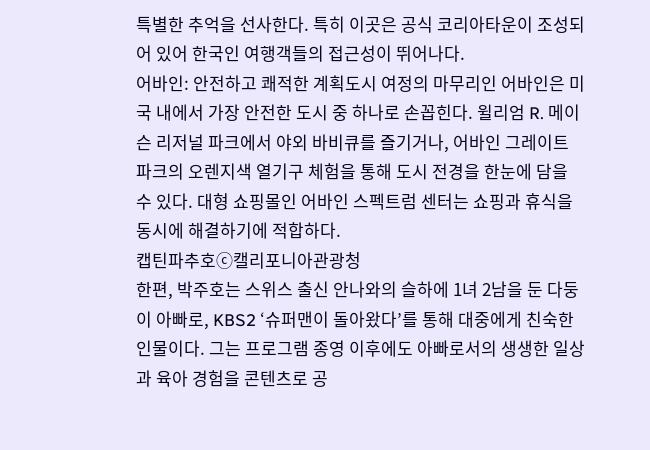특별한 추억을 선사한다. 특히 이곳은 공식 코리아타운이 조성되어 있어 한국인 여행객들의 접근성이 뛰어나다.
어바인: 안전하고 쾌적한 계획도시 여정의 마무리인 어바인은 미국 내에서 가장 안전한 도시 중 하나로 손꼽힌다. 윌리엄 R. 메이슨 리저널 파크에서 야외 바비큐를 즐기거나, 어바인 그레이트 파크의 오렌지색 열기구 체험을 통해 도시 전경을 한눈에 담을 수 있다. 대형 쇼핑몰인 어바인 스펙트럼 센터는 쇼핑과 휴식을 동시에 해결하기에 적합하다.
캡틴파추호ⓒ캘리포니아관광청
한편, 박주호는 스위스 출신 안나와의 슬하에 1녀 2남을 둔 다둥이 아빠로, KBS2 ‘슈퍼맨이 돌아왔다’를 통해 대중에게 친숙한 인물이다. 그는 프로그램 종영 이후에도 아빠로서의 생생한 일상과 육아 경험을 콘텐츠로 공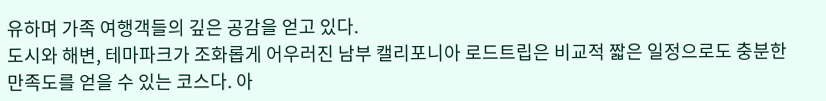유하며 가족 여행객들의 깊은 공감을 얻고 있다.
도시와 해변, 테마파크가 조화롭게 어우러진 남부 캘리포니아 로드트립은 비교적 짧은 일정으로도 충분한 만족도를 얻을 수 있는 코스다. 아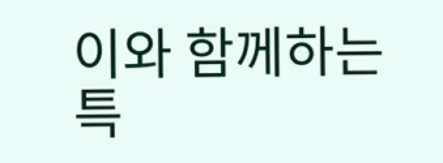이와 함께하는 특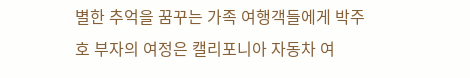별한 추억을 꿈꾸는 가족 여행객들에게 박주호 부자의 여정은 캘리포니아 자동차 여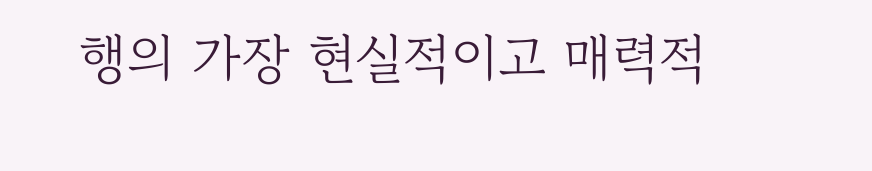행의 가장 현실적이고 매력적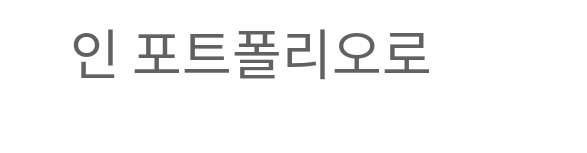인 포트폴리오로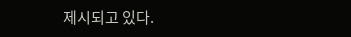제시되고 있다.